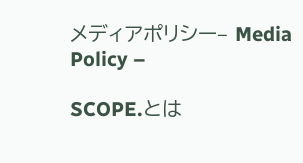メディアポリシー– Media Policy –

SCOPE.とは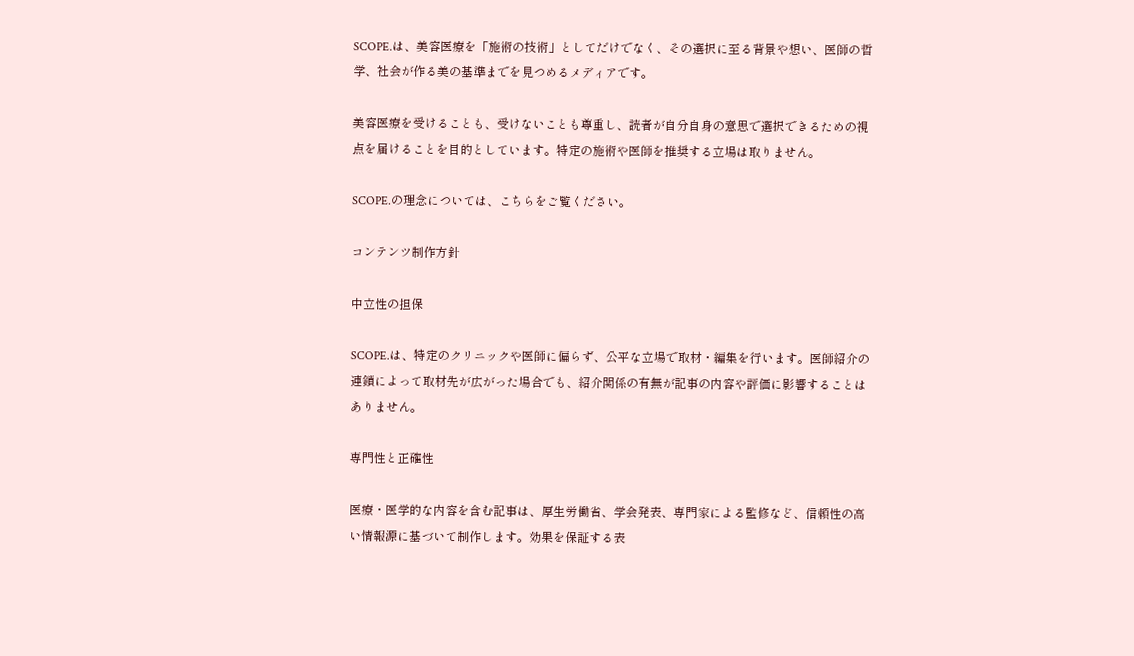SCOPE.は、美容医療を「施術の技術」としてだけでなく、その選択に至る背景や想い、医師の哲学、社会が作る美の基準までを見つめるメディアです。

美容医療を受けることも、受けないことも尊重し、読者が自分自身の意思で選択できるための視点を届けることを目的としています。特定の施術や医師を推奨する立場は取りません。

SCOPE.の理念については、こちらをご覧ください。

コンテンツ制作方針

中立性の担保

SCOPE.は、特定のクリニックや医師に偏らず、公平な立場で取材・編集を行います。医師紹介の連鎖によって取材先が広がった場合でも、紹介関係の有無が記事の内容や評価に影響することはありません。

専門性と正確性

医療・医学的な内容を含む記事は、厚生労働省、学会発表、専門家による監修など、信頼性の高い情報源に基づいて制作します。効果を保証する表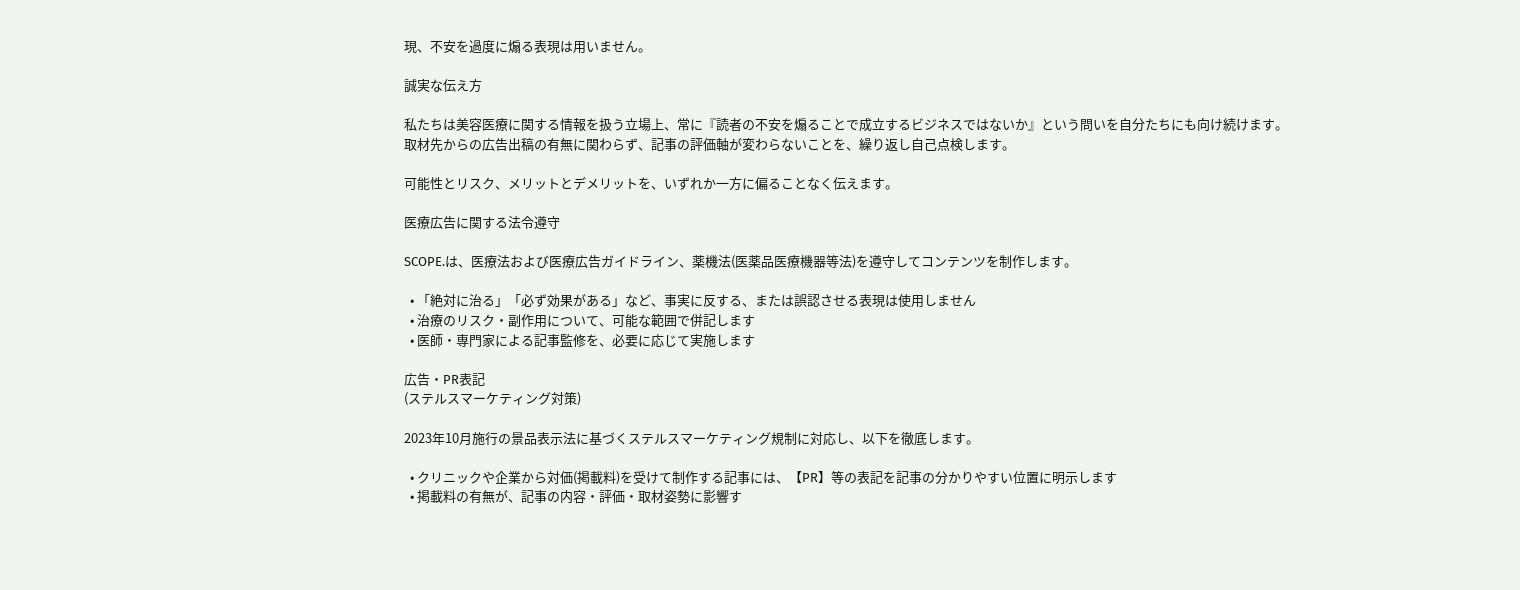現、不安を過度に煽る表現は用いません。

誠実な伝え方

私たちは美容医療に関する情報を扱う立場上、常に『読者の不安を煽ることで成立するビジネスではないか』という問いを自分たちにも向け続けます。
取材先からの広告出稿の有無に関わらず、記事の評価軸が変わらないことを、繰り返し自己点検します。

可能性とリスク、メリットとデメリットを、いずれか一方に偏ることなく伝えます。

医療広告に関する法令遵守

SCOPE.は、医療法および医療広告ガイドライン、薬機法(医薬品医療機器等法)を遵守してコンテンツを制作します。

  • 「絶対に治る」「必ず効果がある」など、事実に反する、または誤認させる表現は使用しません
  • 治療のリスク・副作用について、可能な範囲で併記します
  • 医師・専門家による記事監修を、必要に応じて実施します

広告・PR表記
(ステルスマーケティング対策)

2023年10月施行の景品表示法に基づくステルスマーケティング規制に対応し、以下を徹底します。

  • クリニックや企業から対価(掲載料)を受けて制作する記事には、【PR】等の表記を記事の分かりやすい位置に明示します
  • 掲載料の有無が、記事の内容・評価・取材姿勢に影響す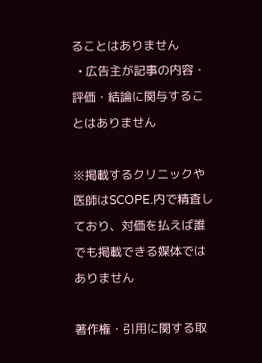ることはありません
  • 広告主が記事の内容・評価・結論に関与することはありません

※掲載するクリニックや医師はSCOPE.内で精査しており、対価を払えば誰でも掲載できる媒体ではありません

著作権・引用に関する取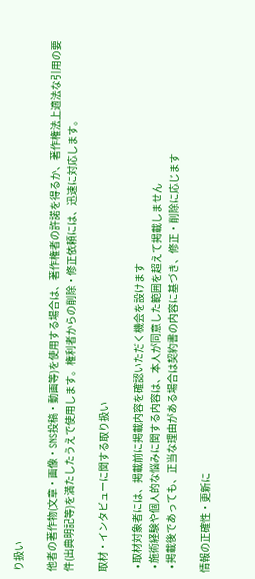り扱い

他者の著作物(文章・画像・SNS投稿・動画等)を使用する場合は、著作権者の許諾を得るか、著作権法上適法な引用の要件(出典明記等)を満たしたうえで使用します。権利者からの削除・修正依頼には、迅速に対応します。

取材・インタビューに関する取り扱い

  • 取材対象者には、掲載前に掲載内容を確認いただく機会を設けます
  • 施術経験や個人的な悩みに関する内容は、本人が同意した範囲を超えて掲載しません
  • 掲載後であっても、正当な理由がある場合は契約書の内容に基づき、修正・削除に応じます

情報の正確性・更新に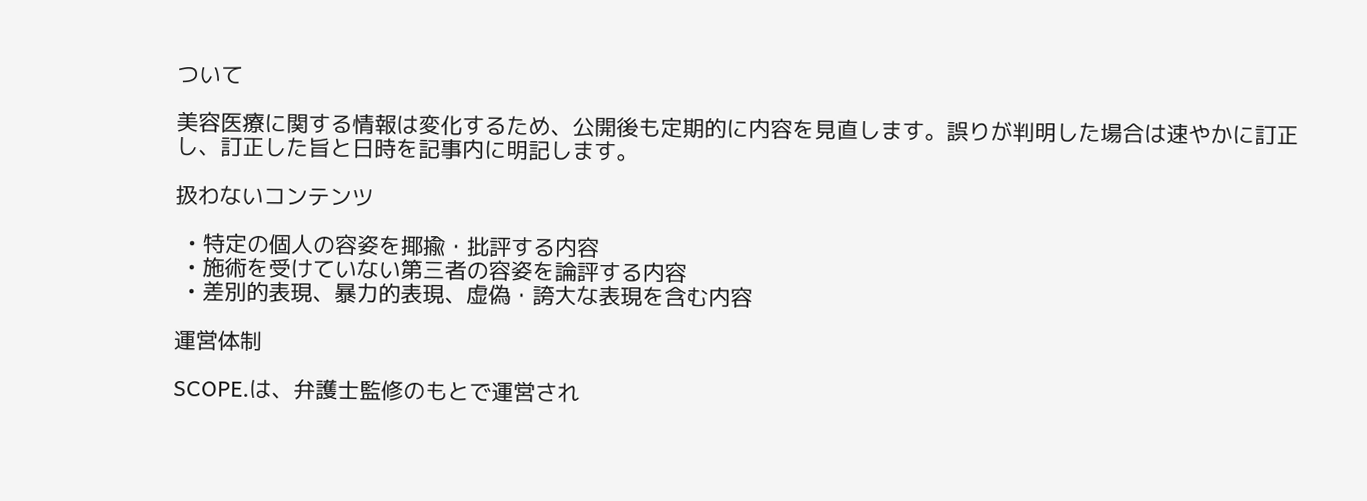ついて

美容医療に関する情報は変化するため、公開後も定期的に内容を見直します。誤りが判明した場合は速やかに訂正し、訂正した旨と日時を記事内に明記します。

扱わないコンテンツ

  • 特定の個人の容姿を揶揄・批評する内容
  • 施術を受けていない第三者の容姿を論評する内容
  • 差別的表現、暴力的表現、虚偽・誇大な表現を含む内容

運営体制

SCOPE.は、弁護士監修のもとで運営され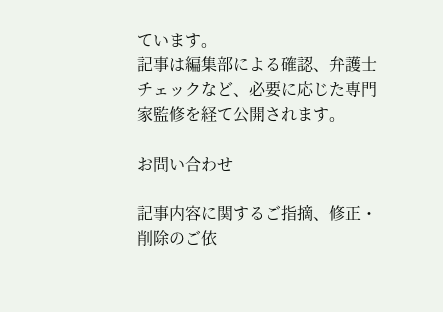ています。
記事は編集部による確認、弁護士チェックなど、必要に応じた専門家監修を経て公開されます。

お問い合わせ

記事内容に関するご指摘、修正・削除のご依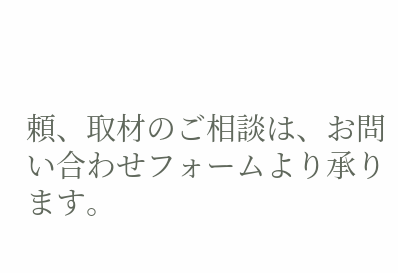頼、取材のご相談は、お問い合わせフォームより承ります。